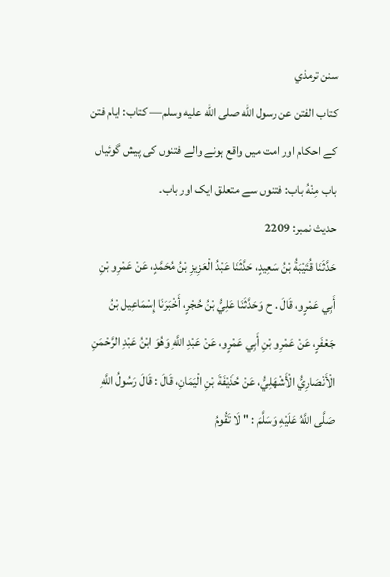سنن ترمذي
كتاب الفتن عن رسول الله صلى الله عليه وسلم— کتاب: ایام فتن کے احکام اور امت میں واقع ہونے والے فتنوں کی پیش گوئیاں
باب مِنْهُ باب: فتنوں سے متعلق ایک اور باب۔
حدیث نمبر: 2209
حَدَّثَنَا قُتَيْبَةُ بْنُ سَعِيدٍ، حَدَّثَنَا عَبْدُ الْعَزِيزِ بْنُ مُحَمَّدٍ، عَنْ عَمْرِو بْنِ أَبِي عَمْرٍو، قَالَ . ح وَحَدَّثَنَا عَلِيُّ بْنُ حُجْرٍ، أَخْبَرَنَا إِسْمَاعِيل بْنُ جَعْفَرٍ، عَنْ عَمْرِو بْنِ أَبِي عَمْرٍو، عَنْ عَبْدِ اللَّهِ وَهُوَ ابْنُ عَبْدِ الرَّحْمَنِ الْأَنْصَارِيُّ الْأَشْهَلِيُّ، عَنْ حُذَيْفَةَ بْنِ الْيَمَانِ، قَالَ : قَالَ رَسُولُ اللَّهِ صَلَّى اللَّهُ عَلَيْهِ وَسَلَّمَ : " لَا تَقُومُ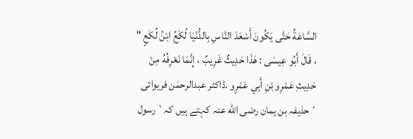السَّاعَةُ حَتَّى يَكُونَ أَسْعَدَ النَّاسِ بِالدُّنْيَا لُكَعُ ابْنُ لُكَعٍ " ، قَالَ أَبُو عِيسَى : هَذَا حَدِيثٌ غَرِيبٌ ، إِنَّمَا نَعْرِفُهُ مِنْ حَدِيثِ عَمْرِو بْنِ أَبِي عَمْرٍو .ڈاکٹر عبدالرحمٰن فریوائی
´حذیفہ بن یمان رضی الله عنہ کہتے ہیں کہ` رسول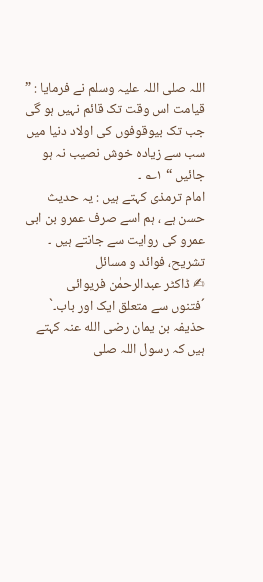اللہ صلی اللہ علیہ وسلم نے فرمایا : ” قیامت اس وقت تک قائم نہیں ہو گی جب تک بیوقوفوں کی اولاد دنیا میں سب سے زیادہ خوش نصیب نہ ہو جائیں “ ۱؎ ۔
امام ترمذی کہتے ہیں : یہ حدیث حسن ہے ، ہم اسے صرف عمرو بن ابی عمرو کی روایت سے جانتے ہیں ۔
تشریح، فوائد و مسائل
✍ ڈاکٹر عبدالرحمٰن فریوائی
´فتنوں سے متعلق ایک اور باب۔`
حذیفہ بن یمان رضی الله عنہ کہتے ہیں کہ رسول اللہ صلی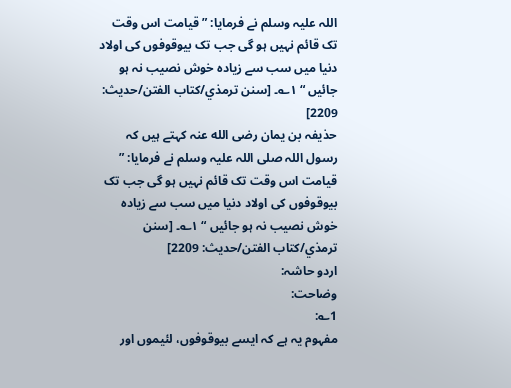اللہ علیہ وسلم نے فرمایا: ” قیامت اس وقت تک قائم نہیں ہو گی جب تک بیوقوفوں کی اولاد دنیا میں سب سے زیادہ خوش نصیب نہ ہو جائیں “ ۱؎۔ [سنن ترمذي/كتاب الفتن/حدیث: 2209]
حذیفہ بن یمان رضی الله عنہ کہتے ہیں کہ رسول اللہ صلی اللہ علیہ وسلم نے فرمایا: ” قیامت اس وقت تک قائم نہیں ہو گی جب تک بیوقوفوں کی اولاد دنیا میں سب سے زیادہ خوش نصیب نہ ہو جائیں “ ۱؎۔ [سنن ترمذي/كتاب الفتن/حدیث: 2209]
اردو حاشہ:
وضاحت:
1؎:
مفہوم یہ ہے کہ ایسے بیوقوفوں، لئیموں اور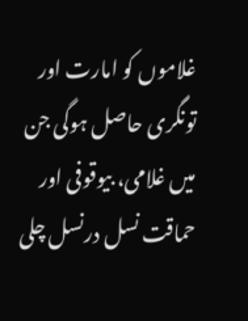غلاموں کو امارت اور تونگری حاصل ہوگی جن میں غلامی، بیوقوفی اور حماقت نسل درنسل چلی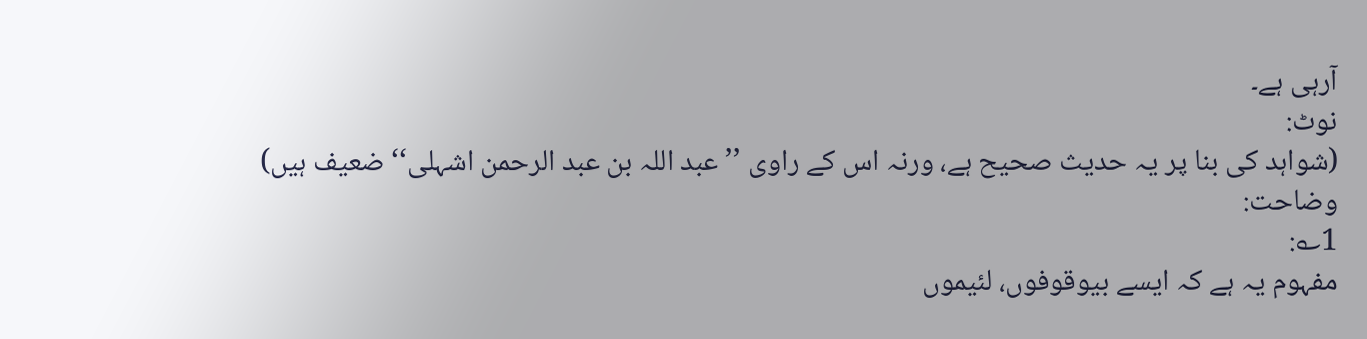آرہی ہے۔
نوٹ:
(شواہد کی بنا پر یہ حدیث صحیح ہے، ورنہ اس کے راوی ’’عبد اللہ بن عبد الرحمن اشہلی‘‘ ضعیف ہیں)
وضاحت:
1؎:
مفہوم یہ ہے کہ ایسے بیوقوفوں، لئیموں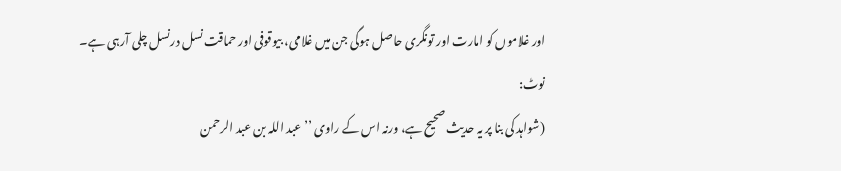اور غلاموں کو امارت اور تونگری حاصل ہوگی جن میں غلامی، بیوقوفی اور حماقت نسل درنسل چلی آرہی ہے۔
نوٹ:
(شواہد کی بنا پر یہ حدیث صحیح ہے، ورنہ اس کے راوی ’’عبد اللہ بن عبد الرحمن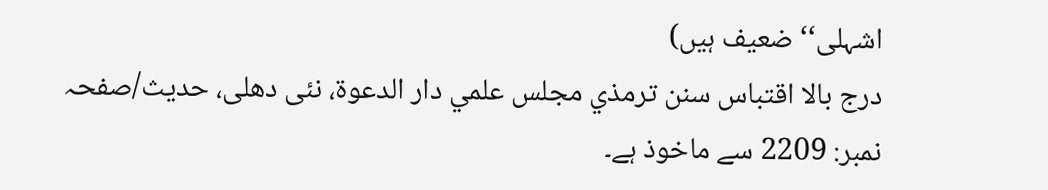اشہلی‘‘ ضعیف ہیں)
درج بالا اقتباس سنن ترمذي مجلس علمي دار الدعوة، نئى دهلى، حدیث/صفحہ نمبر: 2209 سے ماخوذ ہے۔